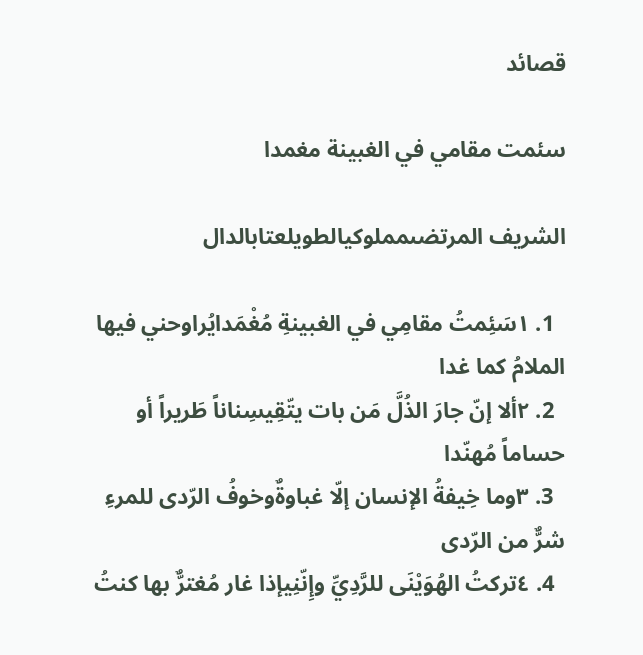قصائد

سئمت مقامي في الغبينة مغمدا

الشريف المرتضىمملوكيالطويلعتابالدال

  1. ١سَئِمتُ مقامِي في الغبينةِ مُغْمَدايُراوحني فيها الملامُ كما غدا
  2. ٢ألا إنّ جارَ الذُلَّ مَن بات يتّقِيسِناناً طَريراً أو حساماً مُهنّدا
  3. ٣وما خِيفةُ الإنسان إلّا غباوةٌوخوفُ الرّدى للمرءِ شرٌّ من الرّدى
  4. ٤تركتُ الهُوَيْنَى للرَّدِيِّ وإِنّنِيإذا غار مُغترٌّ بها كنتُ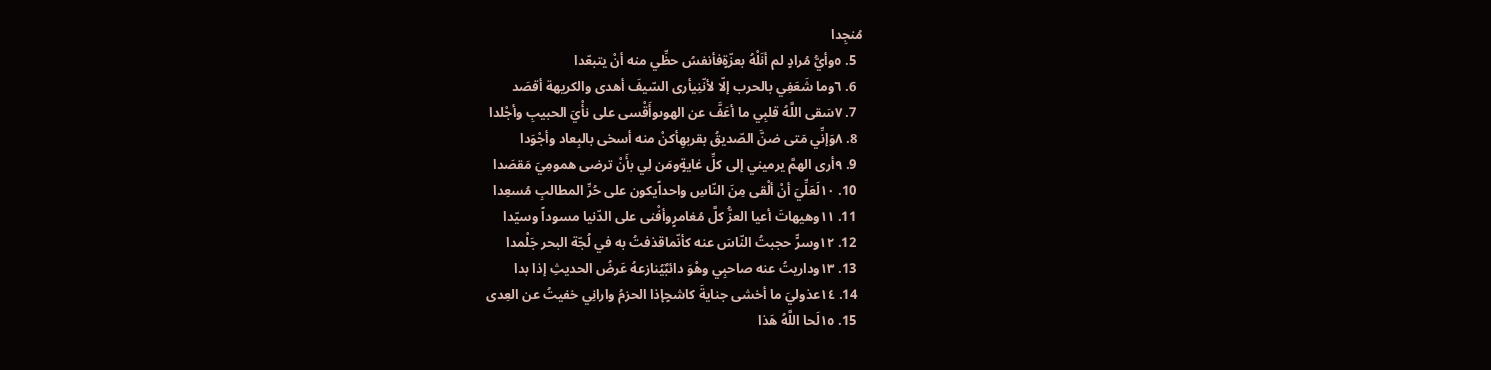مُنجِدا
  5. ٥وأيُّ مُرادٍ لم أنَلْهُ بعزّةٍفأنفسُ حظِّي منه أنْ يتبعّدا
  6. ٦وما شَعَفِي بالحرب إلّا لأنّنِيأرى السّيفَ أهدى والكريهة أقصَد
  7. ٧سَقى اللَّهُ قلبِي ما أعَفَّ عن الهوىوأَقْسى على نأْيَ الحبيبِ وأجْلدا
  8. ٨وَإنِّي مَتى ضنَّ الصّديقُ بقربهِأكنْ منه أسخى بالبِعاد وأجْوَدا
  9. ٩أرى الهمَّ يرميني إلى كلِّ غايةٍومَن لِي بأَنْ ترضى همومِيَ مَقصَدا
  10. ١٠لَعَلِّيَ أنْ ألْقى مِنَ النّاسِ واحداًيكون على حُرِّ المطالبِ مُسعِدا
  11. ١١وهيهاتَ أعيا العزُّ كلَّ مُغامرٍوأفْنى على الدّنيا مسوداً وسيّدا
  12. ١٢وسرٍّ حجبتُ النّاسَ عنه كأنّماقذفتُ به في لُجّة البحر جَلْمدا
  13. ١٣وداريتُ عنه صاحبِي وهْوَ دائبٌيُنازعهُ عَرضُ الحديثِ إذا بدا
  14. ١٤عذوليَ ما أخشى جنايةَ كاشحٍإذا الحزمُ وارانِي خفيتُ عن العِدى
  15. ١٥لَحا اللَّهُ هَذا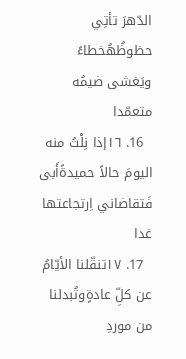الدّهرَ تأتِي حظوظُهُخطاءً ويَغشى ضيمُه متعمّدا
  16. ١٦إذا نِلْتُ منه اليومَ حالاً حميدةًأَبى فَتقاضاني اِرتجاعتها غدا
  17. ١٧تنقّلنا الأيّامُ عن كلِّ عادةٍوتُبدلنا من موردِ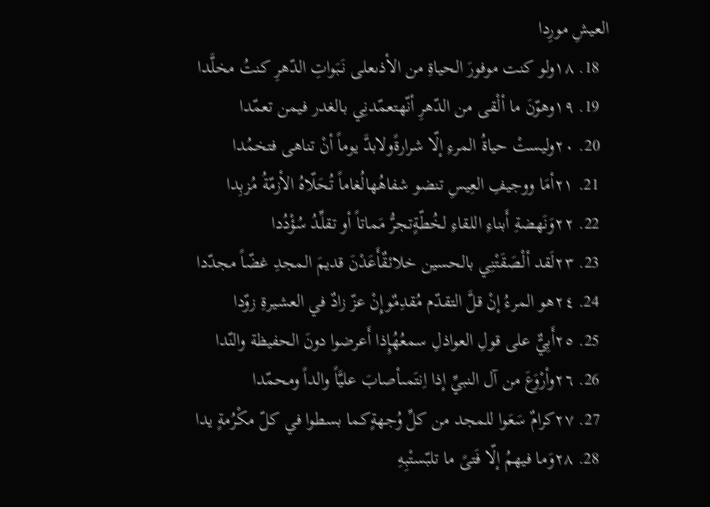العيشِ مورِدا
  18. ١٨ولو كنت موفورَ الحياةِ من الأذىعلى نَبَواتِ الدّهرِ كنتُ مخلَّدا
  19. ١٩وهوّنَ ما ألْقى من الدّهرِ أنّهتعمّدنِي بالغدر فيمن تعمّدا
  20. ٢٠وليستْ حياةُ المرءِ إلّا شرارةًولابدَّ يوماً أنْ تناهى فتخمُدا
  21. ٢١أمَا ووجيفِ العِيسِ تنضو شفاهُهالُغاماً تُحَلّاهُ الأزمّةُ مُزبِدا
  22. ٢٢وَنَهضةِ أَبناءِ اللقاءِ لخُطّةٍتجرُّ مَماتاً أو تقلِّدُ سُؤْدُدا
  23. ٢٣لَقد ألْصَقَتْنِي بالحسين خلائقٌأَعَدْنَ قديمَ المجدِ غضّاً مجدّدا
  24. ٢٤هو المرءُ إنْ قلَّ التقدّم مُقدِمٌوإِنْ عزّ زادٌ في العشيرةِ زوّدا
  25. ٢٥أَبِيٌّ على قولِ العواذلِ سمعُهُإِذا أَعرضوا دونَ الحفيظة والنّدا
  26. ٢٦وأرْوَعَ من آل النبيِّ إذا اِنتَمىأصابَ عليَّاً والداً ومحمّدا
  27. ٢٧كرامٌ سَعَوا للمجد من كلِّ وُجهةٍكما بسطوا في كلّ مكْرُمةٍ يدا
  28. ٢٨وَما فيهمُ إلّا فَتىً ما تلبّستْبِهِ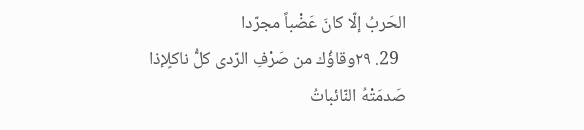الحَربُ إلّا كانَ عَضْباً مجرّدا
  29. ٢٩وقاؤُك من صَرْفِ الرّدى كلُّ ناكلٍإذا صَدمَتْهُ النّائباتُ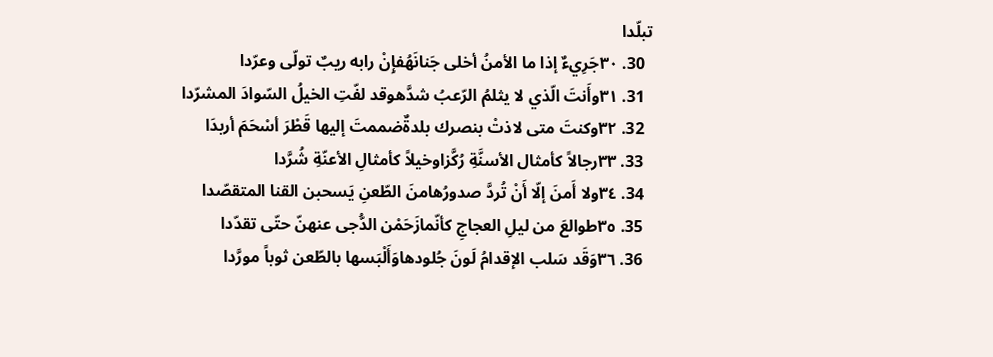تبلّدا
  30. ٣٠جَرِيءٌ إذا ما الأمنُ أخلى جَنانَهُفإِنْ رابه ريبٌ تولّى وعرّدا
  31. ٣١وأَنتَ الّذي لا يثلمُ الرّعبُ شدَّهوقد لفّتِ الخيلُ السّوادَ المشرّدا
  32. ٣٢وكنتَ متى لاذتْ بنصرك بلدةٌضممتَ إليها قَطْرَ أسْحَمَ أربدَا
  33. ٣٣رجالاً كأمثال الأسنَّةِ رُكَّزاوخيلاً كأمثالِ الأعنّةِ شُرَّدا
  34. ٣٤ولا أَمنَ إلّا أَنْ تُردَّ صدورُهامنَ الطّعنِ يَسحبن القنا المتقصّدا
  35. ٣٥طوالعَ من ليلِ العجاجِ كأنّمازَحَمْن الدُّجى عنهنّ حتّى تقدّدا
  36. ٣٦وَقَد سَلب الإقدامُ لَونَ جُلودهاوَأَلْبَسها بالطّعن ثوباً مورَّدا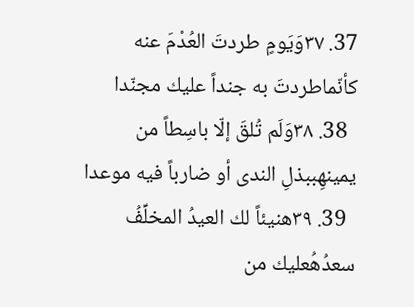37. ٣٧وَيَومٍ طردتَ العُدْمَ عنه كأنّماطردتَ به جنداً عليك مجنّدا
  38. ٣٨وَلَم تُلقَ إلّا باسِطاً من يمينهِببذلِ الندى أو ضارباً فيه موعدا
  39. ٣٩هنيئاً لك العيدُ المخلِّفُ سعدُهُعليك من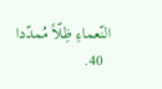النّعماءِ ظِلّاً مُمدّدا
  40.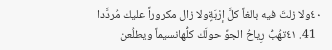٤٠ولا زلتَ فيه بالغاً كلَّ إرْبَةٍولا زال مكروراً عليك مُردَّدا
  41. ٤١تهُبُّ رِياحُ الجوِّ حولَك كلُّهانسيماً ويطلُعن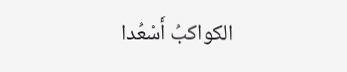الكواكبُ أَسْعُدا